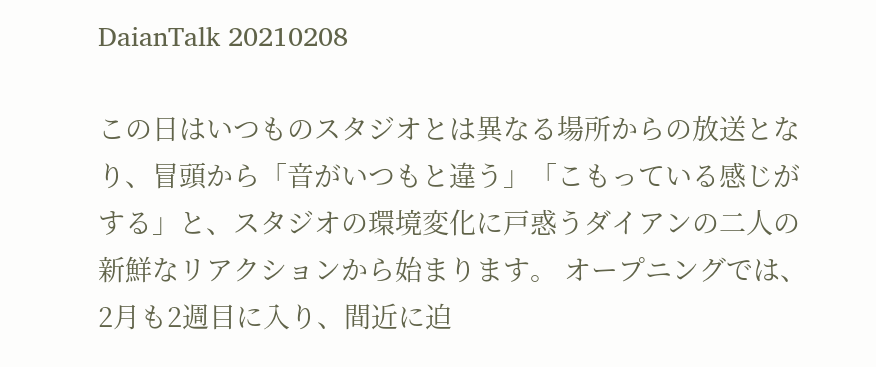DaianTalk 20210208

この日はいつものスタジオとは異なる場所からの放送となり、冒頭から「音がいつもと違う」「こもっている感じがする」と、スタジオの環境変化に戸惑うダイアンの二人の新鮮なリアクションから始まります。 オープニングでは、2月も2週目に入り、間近に迫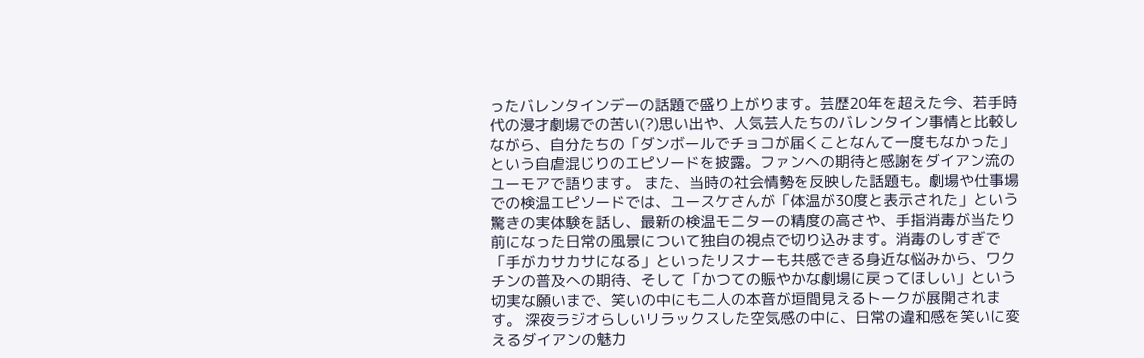ったバレンタインデーの話題で盛り上がります。芸歴20年を超えた今、若手時代の漫才劇場での苦い(?)思い出や、人気芸人たちのバレンタイン事情と比較しながら、自分たちの「ダンボールでチョコが届くことなんて一度もなかった」という自虐混じりのエピソードを披露。ファンへの期待と感謝をダイアン流のユーモアで語ります。 また、当時の社会情勢を反映した話題も。劇場や仕事場での検温エピソードでは、ユースケさんが「体温が30度と表示された」という驚きの実体験を話し、最新の検温モニターの精度の高さや、手指消毒が当たり前になった日常の風景について独自の視点で切り込みます。消毒のしすぎで「手がカサカサになる」といったリスナーも共感できる身近な悩みから、ワクチンの普及への期待、そして「かつての賑やかな劇場に戻ってほしい」という切実な願いまで、笑いの中にも二人の本音が垣間見えるトークが展開されます。 深夜ラジオらしいリラックスした空気感の中に、日常の違和感を笑いに変えるダイアンの魅力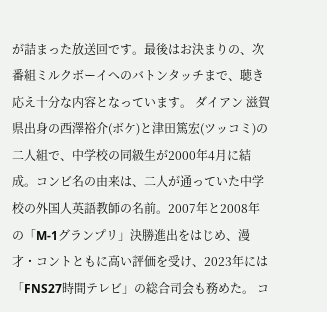が詰まった放送回です。最後はお決まりの、次番組ミルクボーイへのバトンタッチまで、聴き応え十分な内容となっています。 ダイアン 滋賀県出身の西澤裕介(ボケ)と津田篤宏(ツッコミ)の二人組で、中学校の同級生が2000年4月に結成。コンビ名の由来は、二人が通っていた中学校の外国人英語教師の名前。2007年と2008年の「M-1グランプリ」決勝進出をはじめ、漫才・コントともに高い評価を受け、2023年には「FNS27時間テレビ」の総合司会も務めた。 コ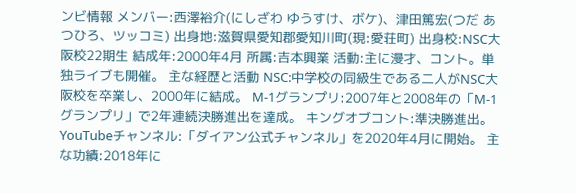ンビ情報 メンバー:西澤裕介(にしざわ ゆうすけ、ボケ)、津田篤宏(つだ あつひろ、ツッコミ) 出身地:滋賀県愛知郡愛知川町(現:愛荘町) 出身校:NSC大阪校22期生 結成年:2000年4月 所属:吉本興業 活動:主に漫才、コント。単独ライブも開催。 主な経歴と活動 NSC:中学校の同級生である二人がNSC大阪校を卒業し、2000年に結成。 M-1グランプリ:2007年と2008年の「M-1グランプリ」で2年連続決勝進出を達成。 キングオブコント:準決勝進出。 YouTubeチャンネル:「ダイアン公式チャンネル」を2020年4月に開始。 主な功績:2018年に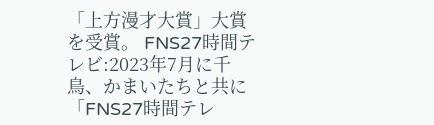「上方漫才大賞」大賞を受賞。 FNS27時間テレビ:2023年7月に千鳥、かまいたちと共に「FNS27時間テレ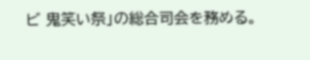ビ 鬼笑い祭」の総合司会を務める。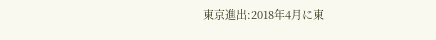東京進出:2018年4月に東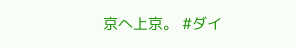京へ上京。 #ダイ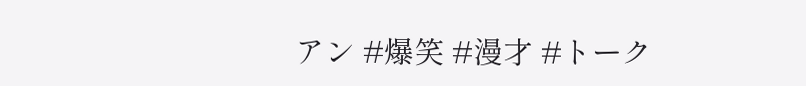アン #爆笑 #漫才 #トーク